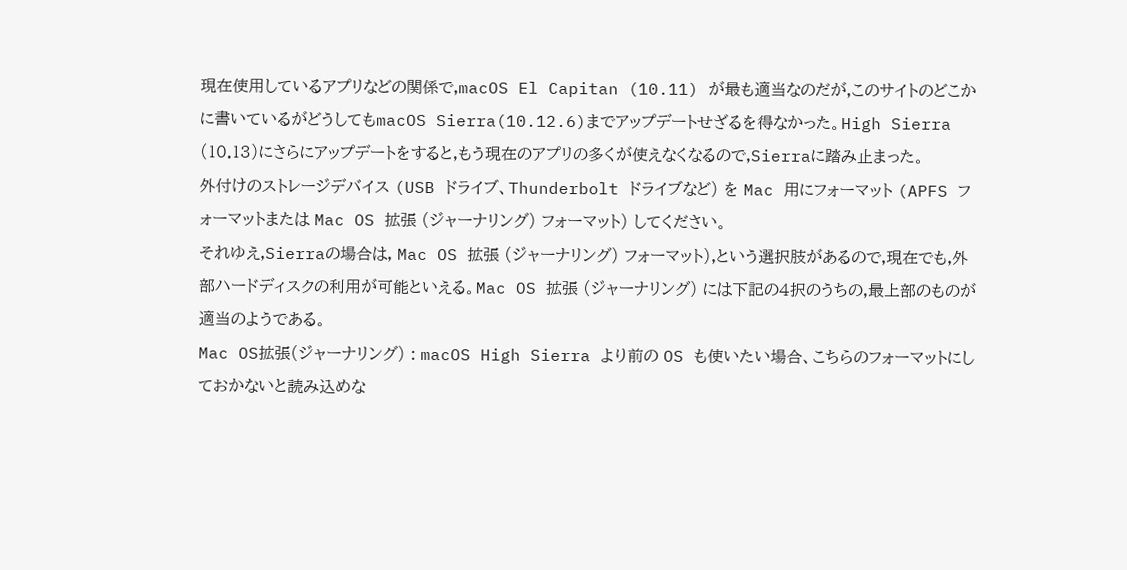現在使用しているアプリなどの関係で,macOS El Capitan (10.11) が最も適当なのだが,このサイトのどこかに書いているがどうしてもmacOS Sierra(10.12.6)までアップデートせざるを得なかった。High Sierra (10.13)にさらにアップデートをすると,もう現在のアプリの多くが使えなくなるので,Sierraに踏み止まった。
外付けのストレージデバイス (USB ドライブ、Thunderbolt ドライブなど) を Mac 用にフォーマット (APFS フォーマットまたは Mac OS 拡張 (ジャーナリング) フォーマット) してください。
それゆえ,Sierraの場合は, Mac OS 拡張 (ジャーナリング) フォーマット),という選択肢があるので,現在でも,外部ハードディスクの利用が可能といえる。Mac OS 拡張 (ジャーナリング) には下記の4択のうちの,最上部のものが適当のようである。
Mac OS拡張(ジャーナリング) : macOS High Sierra より前の OS も使いたい場合、こちらのフォーマットにしておかないと読み込めな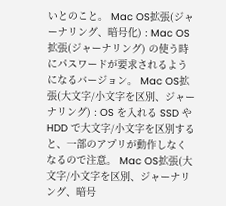いとのこと。 Mac OS拡張(ジャーナリング、暗号化) : Mac OS拡張(ジャーナリング) の使う時にパスワードが要求されるようになるバージョン。 Mac OS拡張(大文字/小文字を区別、ジャーナリング) : OS を入れる SSD や HDD で大文字/小文字を区別すると、一部のアプリが動作しなくなるので注意。 Mac OS拡張(大文字/小文字を区別、ジャーナリング、暗号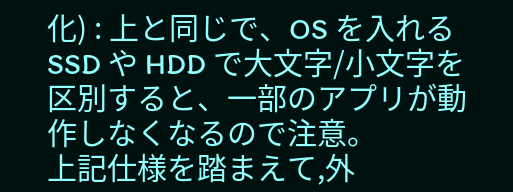化) : 上と同じで、OS を入れる SSD や HDD で大文字/小文字を区別すると、一部のアプリが動作しなくなるので注意。
上記仕様を踏まえて,外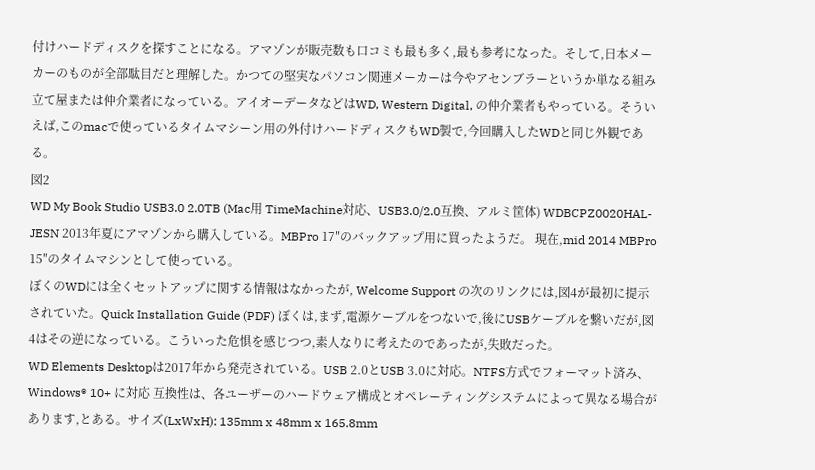付けハードディスクを探すことになる。アマゾンが販売数も口コミも最も多く,最も参考になった。そして,日本メーカーのものが全部駄目だと理解した。かつての堅実なパソコン関連メーカーは今やアセンブラーというか単なる組み立て屋または仲介業者になっている。アイオーデータなどはWD, Western Digital, の仲介業者もやっている。そういえば,このmacで使っているタイムマシーン用の外付けハードディスクもWD製で,今回購入したWDと同じ外観である。
図2
WD My Book Studio USB3.0 2.0TB (Mac用 TimeMachine対応、USB3.0/2.0互換、アルミ筐体) WDBCPZ0020HAL-JESN 2013年夏にアマゾンから購入している。MBPro 17″のバックアップ用に買ったようだ。 現在,mid 2014 MBPro 15″のタイムマシンとして使っている。
ぼくのWDには全くセットアップに関する情報はなかったが, Welcome Support の次のリンクには,図4が最初に提示されていた。Quick Installation Guide (PDF) ぼくは,まず,電源ケーブルをつないで,後にUSBケーブルを繋いだが,図4はその逆になっている。こういった危惧を感じつつ,素人なりに考えたのであったが,失敗だった。
WD Elements Desktopは2017年から発売されている。USB 2.0とUSB 3.0に対応。NTFS方式でフォーマット済み、Windows® 10+ に対応 互換性は、各ユーザーのハードウェア構成とオペレーティングシステムによって異なる場合があります,とある。サイズ(LxWxH): 135mm x 48mm x 165.8mm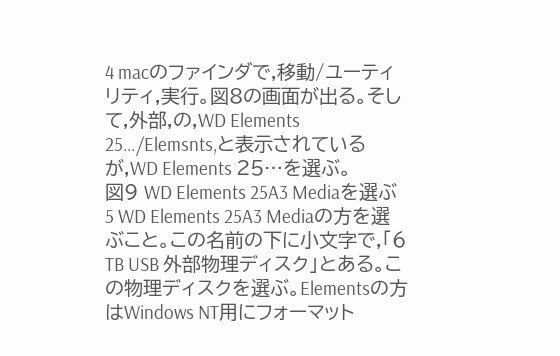4 macのファインダで,移動/ユーティリティ,実行。図8の画面が出る。そして,外部,の,WD Elements 25…/Elemsnts,と表示されているが,WD Elements 25…を選ぶ。
図9 WD Elements 25A3 Mediaを選ぶ
5 WD Elements 25A3 Mediaの方を選ぶこと。この名前の下に小文字で,「6 TB USB 外部物理ディスク」とある。この物理ディスクを選ぶ。Elementsの方はWindows NT用にフォーマット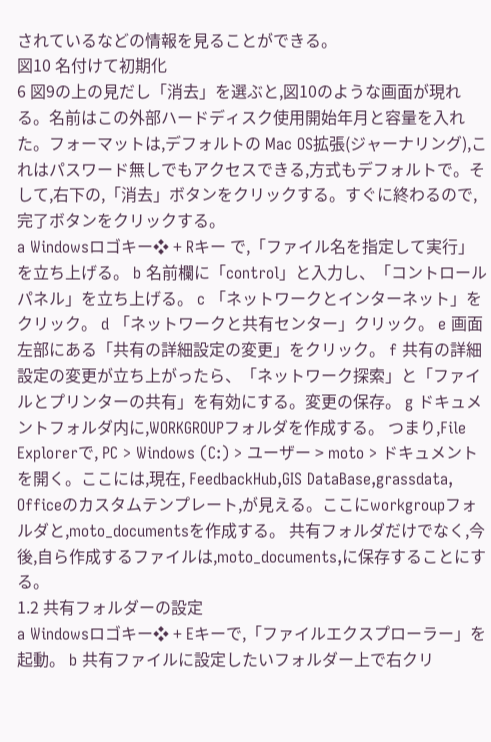されているなどの情報を見ることができる。
図10 名付けて初期化
6 図9の上の見だし「消去」を選ぶと,図10のような画面が現れる。名前はこの外部ハードディスク使用開始年月と容量を入れた。フォーマットは,デフォルトの Mac OS拡張(ジャーナリング),これはパスワード無しでもアクセスできる,方式もデフォルトで。そして,右下の,「消去」ボタンをクリックする。すぐに終わるので,完了ボタンをクリックする。
a Windowsロゴキー❖ + Rキー で,「ファイル名を指定して実行」を立ち上げる。 b 名前欄に「control」と入力し、「コントロールパネル」を立ち上げる。 c 「ネットワークとインターネット」をクリック。 d 「ネットワークと共有センター」クリック。 e 画面左部にある「共有の詳細設定の変更」をクリック。 f 共有の詳細設定の変更が立ち上がったら、「ネットワーク探索」と「ファイルとプリンターの共有」を有効にする。変更の保存。 g ドキュメントフォルダ内に,WORKGROUPフォルダを作成する。 つまり,File Explorerで, PC > Windows (C:) > ユーザー > moto > ドキュメント を開く。ここには,現在, FeedbackHub,GIS DataBase,grassdata, Officeのカスタムテンプレート,が見える。ここにworkgroupフォルダと,moto_documentsを作成する。 共有フォルダだけでなく,今後,自ら作成するファイルは,moto_documents,に保存することにする。
1.2 共有フォルダーの設定
a Windowsロゴキー❖ + Eキーで,「ファイルエクスプローラー」を起動。 b 共有ファイルに設定したいフォルダー上で右クリ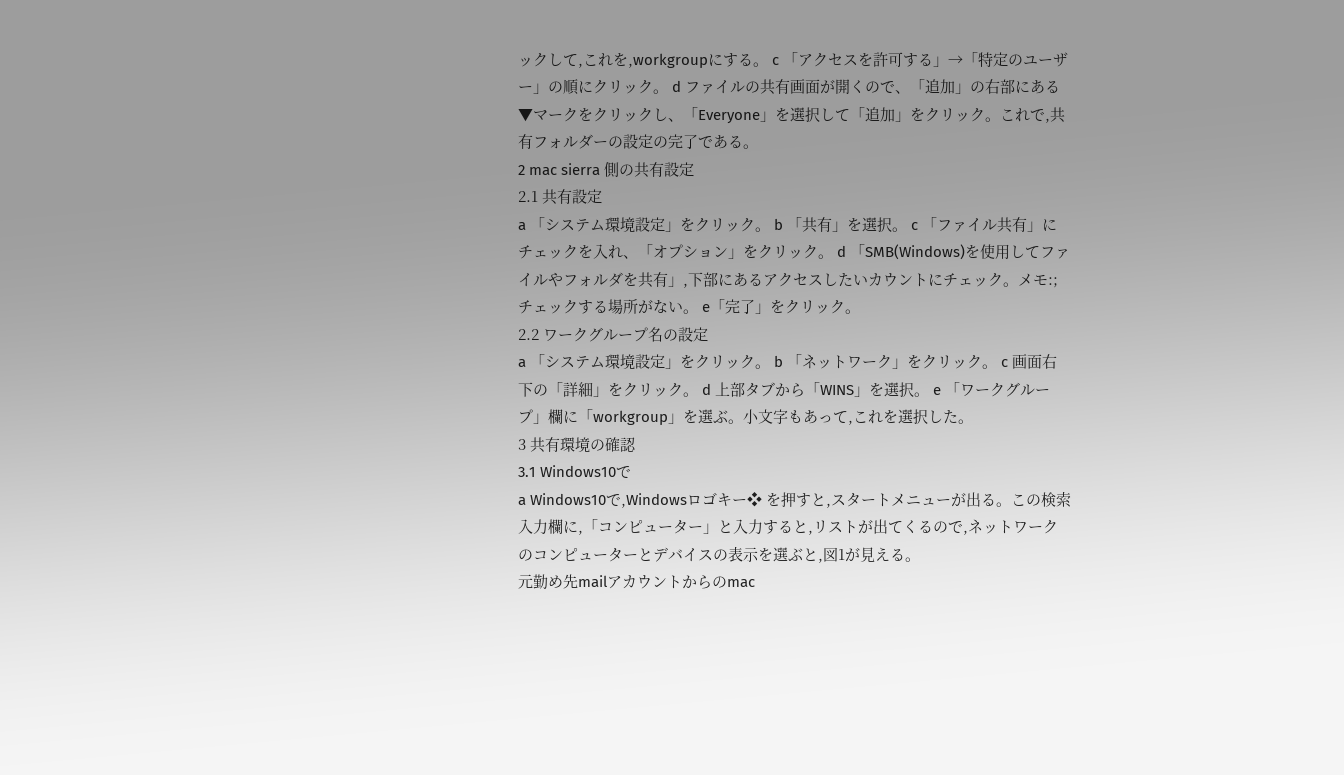ックして,これを,workgroupにする。 c 「アクセスを許可する」→「特定のユーザー」の順にクリック。 d ファイルの共有画面が開くので、「追加」の右部にある▼マークをクリックし、「Everyone」を選択して「追加」をクリック。これで,共有フォルダーの設定の完了である。
2 mac sierra 側の共有設定
2.1 共有設定
a 「システム環境設定」をクリック。 b 「共有」を選択。 c 「ファイル共有」にチェックを入れ、「オプション」をクリック。 d 「SMB(Windows)を使用してファイルやフォルダを共有」,下部にあるアクセスしたいカウントにチェック。メモ:;チェックする場所がない。 e「完了」をクリック。
2.2 ワークグループ名の設定
a 「システム環境設定」をクリック。 b 「ネットワーク」をクリック。 c 画面右下の「詳細」をクリック。 d 上部タブから「WINS」を選択。 e 「ワークグループ」欄に「workgroup」を選ぶ。小文字もあって,これを選択した。
3 共有環境の確認
3.1 Windows10で
a Windows10で,Windowsロゴキー❖ を押すと,スタートメニューが出る。この検索入力欄に,「コンピューター」と入力すると,リストが出てくるので,ネットワークのコンピューターとデバイスの表示を選ぶと,図1が見える。
元勤め先mailアカウントからのmac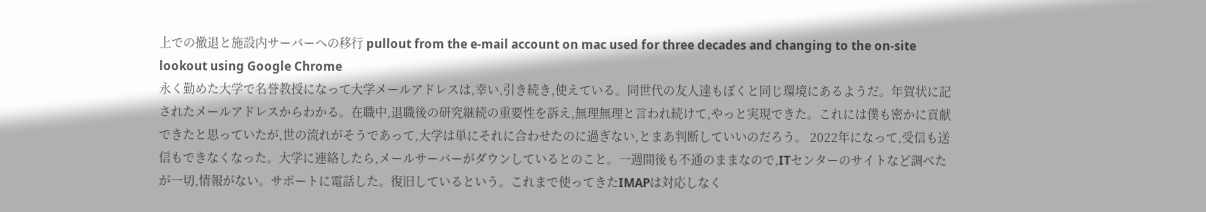上での撤退と施設内サーバーへの移行 pullout from the e-mail account on mac used for three decades and changing to the on-site lookout using Google Chrome
永く勤めた大学で名誉教授になって大学メールアドレスは,幸い,引き続き,使えている。同世代の友人達もぼくと同じ環境にあるようだ。年賀状に記されたメールアドレスからわかる。在職中,退職後の研究継続の重要性を訴え,無理無理と言われ続けて,やっと実現できた。これには僕も密かに貢献できたと思っていたが,世の流れがそうであって,大学は単にそれに合わせたのに過ぎない,とまあ判断していいのだろう。 2022年になって,受信も送信もできなくなった。大学に連絡したら,メールサーバーがダウンしているとのこと。一週間後も不通のままなので,ITセンターのサイトなど調べたが一切,情報がない。サポートに電話した。復旧しているという。これまで使ってきたIMAPは対応しなく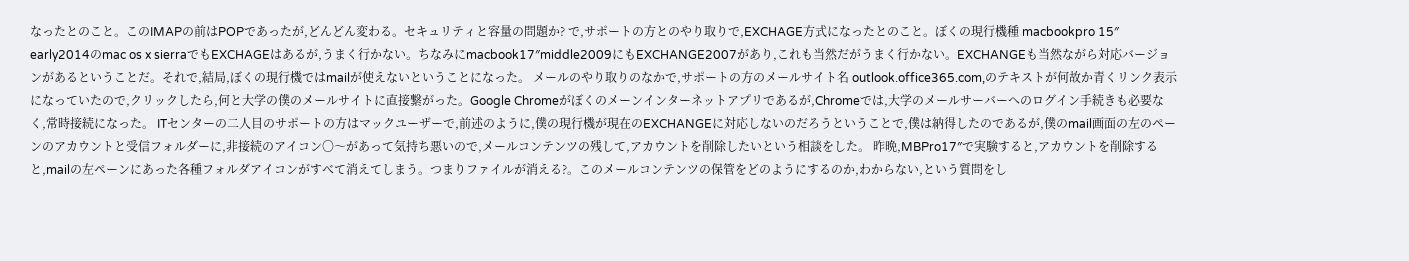なったとのこと。このIMAPの前はPOPであったが,どんどん変わる。セキュリティと容量の問題か? で,サポートの方とのやり取りで,EXCHAGE方式になったとのこと。ぼくの現行機種 macbookpro 15″ early2014のmac os x sierraでもEXCHAGEはあるが,うまく行かない。ちなみにmacbook17″middle2009にもEXCHANGE2007があり,これも当然だがうまく行かない。EXCHANGEも当然ながら対応バージョンがあるということだ。それで,結局,ぼくの現行機ではmailが使えないということになった。 メールのやり取りのなかで,サポートの方のメールサイト名 outlook.office365.com,のテキストが何故か青くリンク表示になっていたので,クリックしたら,何と大学の僕のメールサイトに直接繋がった。Google Chromeがぼくのメーンインターネットアプリであるが,Chromeでは,大学のメールサーバーへのログイン手続きも必要なく,常時接続になった。 ITセンターの二人目のサポートの方はマックユーザーで,前述のように,僕の現行機が現在のEXCHANGEに対応しないのだろうということで,僕は納得したのであるが,僕のmail画面の左のペーンのアカウントと受信フォルダーに,非接続のアイコン〇〜があって気持ち悪いので,メールコンテンツの残して,アカウントを削除したいという相談をした。 昨晩,MBPro17″で実験すると,アカウントを削除すると,mailの左ペーンにあった各種フォルダアイコンがすべて消えてしまう。つまりファイルが消える?。このメールコンテンツの保管をどのようにするのか,わからない,という質問をし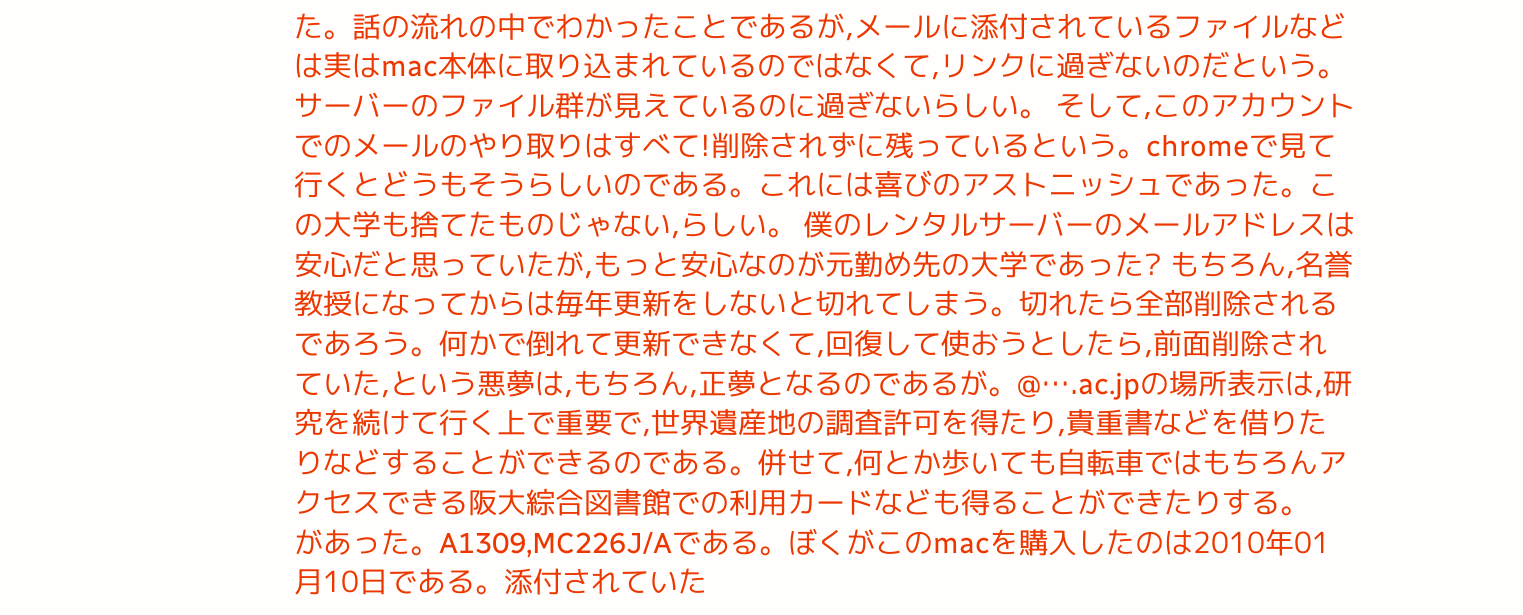た。話の流れの中でわかったことであるが,メールに添付されているファイルなどは実はmac本体に取り込まれているのではなくて,リンクに過ぎないのだという。サーバーのファイル群が見えているのに過ぎないらしい。 そして,このアカウントでのメールのやり取りはすべて!削除されずに残っているという。chromeで見て行くとどうもそうらしいのである。これには喜びのアストニッシュであった。この大学も捨てたものじゃない,らしい。 僕のレンタルサーバーのメールアドレスは安心だと思っていたが,もっと安心なのが元勤め先の大学であった? もちろん,名誉教授になってからは毎年更新をしないと切れてしまう。切れたら全部削除されるであろう。何かで倒れて更新できなくて,回復して使おうとしたら,前面削除されていた,という悪夢は,もちろん,正夢となるのであるが。@….ac.jpの場所表示は,研究を続けて行く上で重要で,世界遺産地の調査許可を得たり,貴重書などを借りたりなどすることができるのである。併せて,何とか歩いても自転車ではもちろんアクセスできる阪大綜合図書館での利用カードなども得ることができたりする。
があった。A1309,MC226J/Aである。ぼくがこのmacを購入したのは2010年01月10日である。添付されていた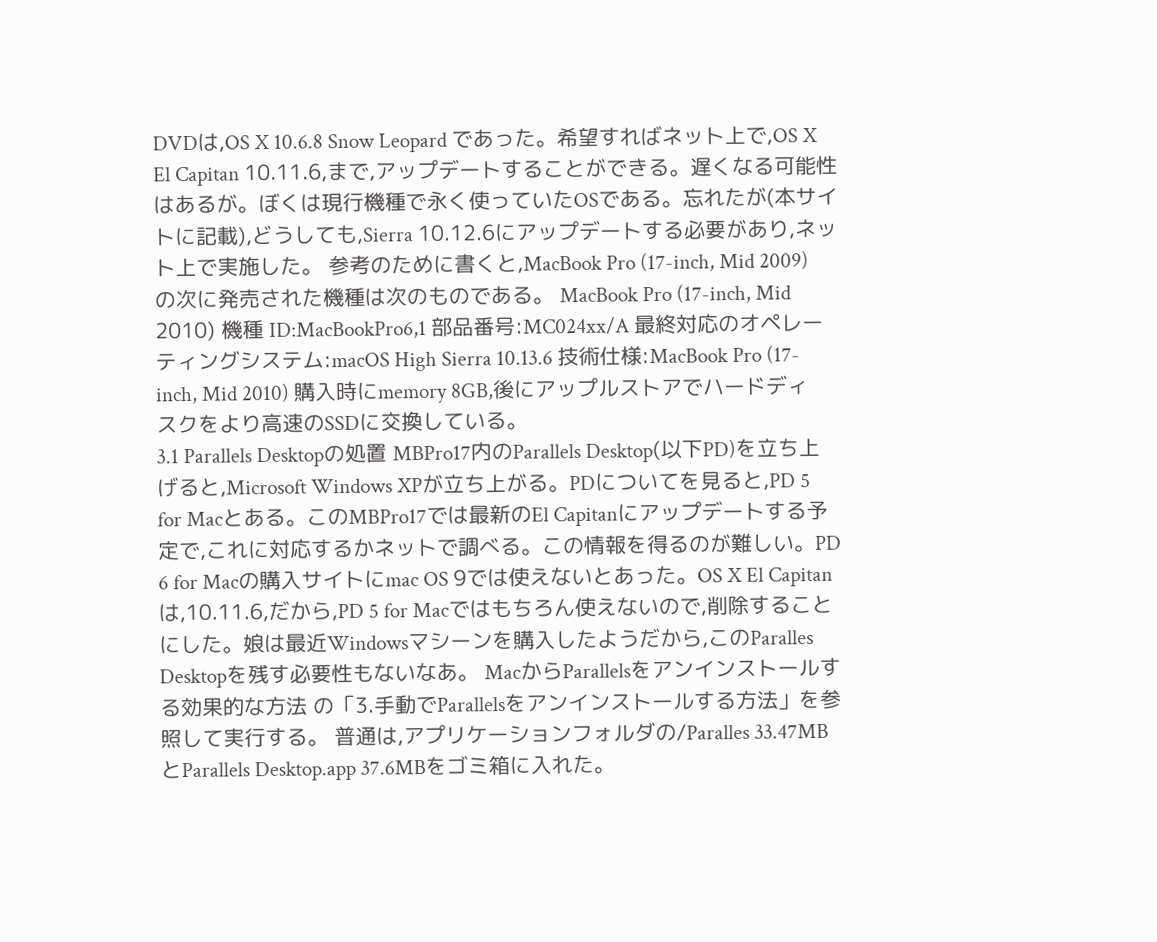DVDは,OS X 10.6.8 Snow Leopard であった。希望すればネット上で,OS X El Capitan 10.11.6,まで,アップデートすることができる。遅くなる可能性はあるが。ぼくは現行機種で永く使っていたOSである。忘れたが(本サイトに記載),どうしても,Sierra 10.12.6にアップデートする必要があり,ネット上で実施した。 参考のために書くと,MacBook Pro (17-inch, Mid 2009)の次に発売された機種は次のものである。 MacBook Pro (17-inch, Mid 2010) 機種 ID:MacBookPro6,1 部品番号:MC024xx/A 最終対応のオペレーティングシステム:macOS High Sierra 10.13.6 技術仕様:MacBook Pro (17-inch, Mid 2010) 購入時にmemory 8GB,後にアップルストアでハードディスクをより高速のSSDに交換している。
3.1 Parallels Desktopの処置 MBPro17内のParallels Desktop(以下PD)を立ち上げると,Microsoft Windows XPが立ち上がる。PDについてを見ると,PD 5 for Macとある。このMBPro17では最新のEl Capitanにアップデートする予定で,これに対応するかネットで調べる。この情報を得るのが難しい。PD 6 for Macの購入サイトにmac OS 9では使えないとあった。OS X El Capitanは,10.11.6,だから,PD 5 for Macではもちろん使えないので,削除することにした。娘は最近Windowsマシーンを購入したようだから,このParalles Desktopを残す必要性もないなあ。 MacからParallelsをアンインストールする効果的な方法 の「3.手動でParallelsをアンインストールする方法」を参照して実行する。 普通は,アプリケーションフォルダの/Paralles 33.47MBとParallels Desktop.app 37.6MBをゴミ箱に入れた。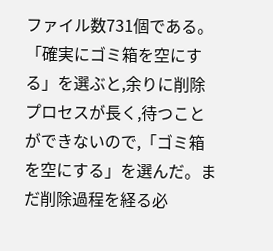ファイル数731個である。「確実にゴミ箱を空にする」を選ぶと,余りに削除プロセスが長く,待つことができないので,「ゴミ箱を空にする」を選んだ。まだ削除過程を経る必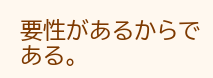要性があるからである。